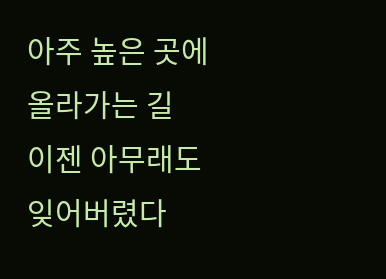아주 높은 곳에 올라가는 길
이젠 아무래도 잊어버렸다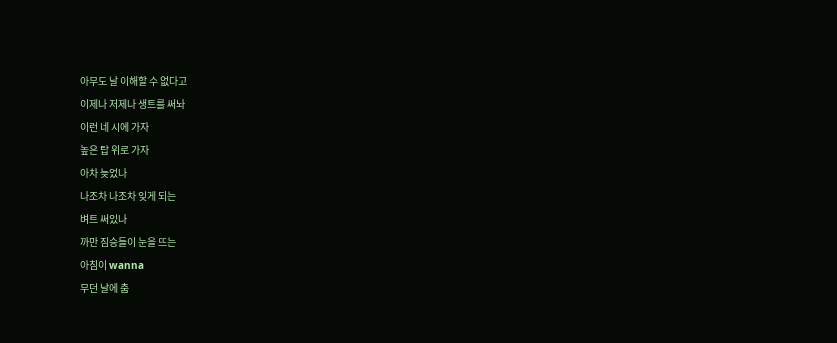아무도 날 이해할 수 없다고
이제나 저제나 생트를 써놔
이런 네 시에 가자
높은 탑 위로 가자
아차 늦었나
나조차 나조차 잊게 되는
벼트 써있나
까만 짐승들이 눈을 뜨는
아침이 wanna
무던 날에 춤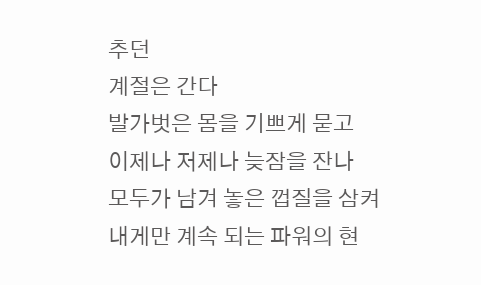추던
계절은 간다
발가벗은 몸을 기쁘게 묻고
이제나 저제나 늦잠을 잔나
모두가 남겨 놓은 껍질을 삼켜
내게만 계속 되는 파워의 현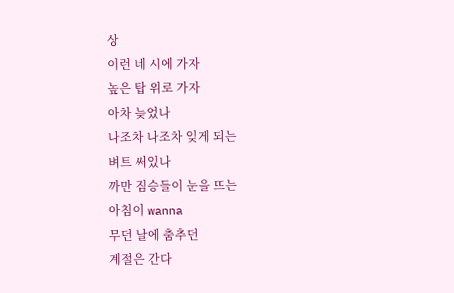상
이런 네 시에 가자
높은 탑 위로 가자
아차 늦었나
나조차 나조차 잊게 되는
벼트 써있나
까만 짐승들이 눈을 뜨는
아침이 wanna
무던 날에 춤추던
계절은 간다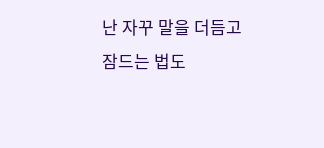난 자꾸 말을 더듬고
잠드는 법도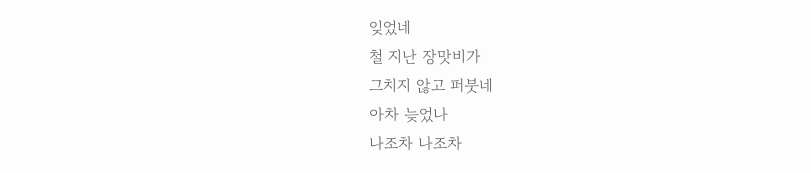잊었네
철 지난 장맛비가
그치지 않고 퍼붓네
아차 늦었나
나조차 나조차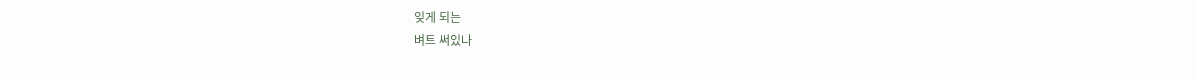잊게 되는
벼트 써있나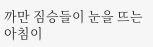까만 짐승들이 눈을 뜨는
아침이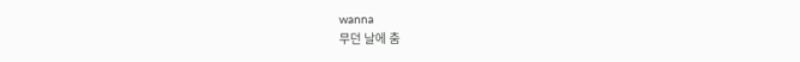wanna
무던 날에 춤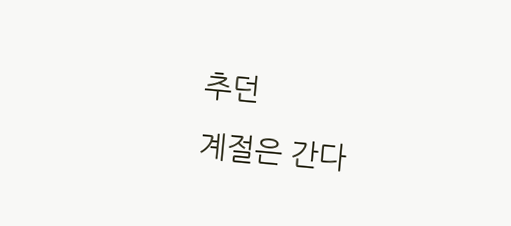추던
계절은 간다